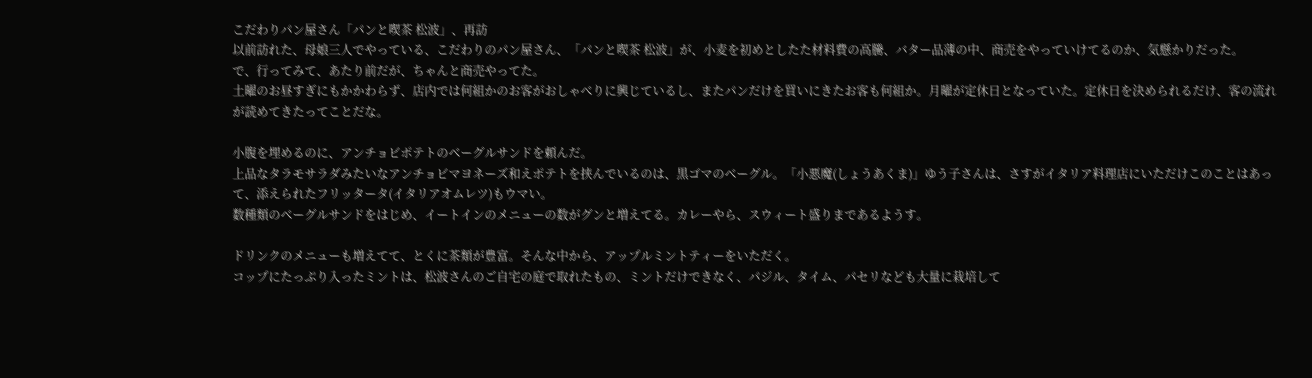こだわりパン屋さん「パンと喫茶 松波」、再訪
以前訪れた、母娘三人でやっている、こだわりのパン屋さん、「パンと喫茶 松波」が、小麦を初めとしたた材料費の高騰、バター品薄の中、商売をやっていけてるのか、気懸かりだった。
で、行ってみて、あたり前だが、ちゃんと商売やってた。
土曜のお昼すぎにもかかわらず、店内では何組かのお客がおしゃべりに興じているし、またパンだけを買いにきたお客も何組か。月曜が定休日となっていた。定休日を決められるだけ、客の流れが読めてきたってことだな。

小腹を埋めるのに、アンチョビポテトのベーグルサンドを頼んだ。
上品なタラモサラダみたいなアンチョビマヨネーズ和えポテトを挟んでいるのは、黒ゴマのベーグル。「小悪魔(しょうあくま)」ゆう子さんは、さすがイタリア料理店にいただけこのことはあって、添えられたフリッタータ(イタリアオムレツ)もウマい。
数種類のベーグルサンドをはじめ、イートインのメニューの数がグンと増えてる。カレーやら、スウィート盛りまであるようす。

ドリンクのメニューも増えてて、とくに茶類が豊富。そんな中から、アップルミントティーをいただく。
コップにたっぷり入ったミントは、松波さんのご自宅の庭で取れたもの、ミントだけできなく、パジル、タイム、パセリなども大量に栽培して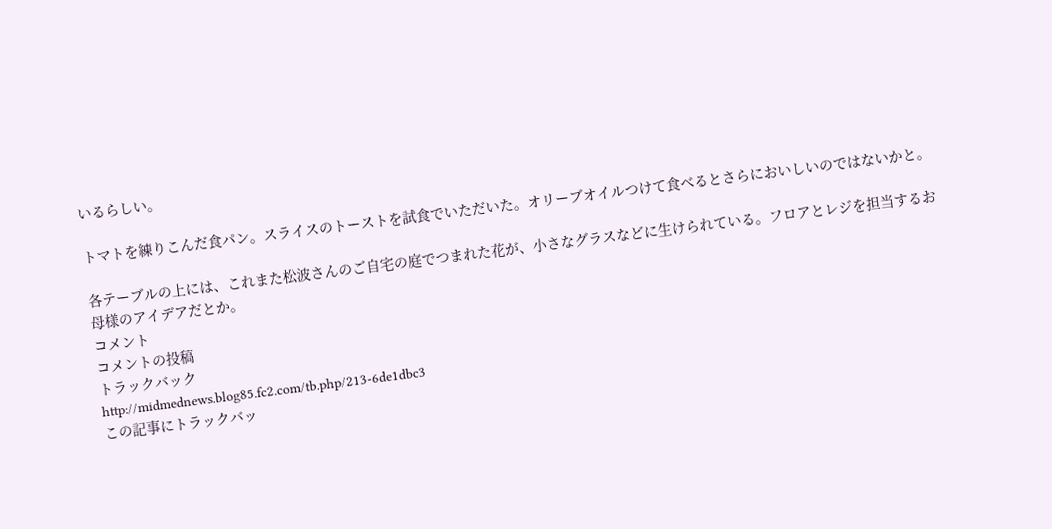いるらしい。

トマトを練りこんだ食パン。スライスのトーストを試食でいただいた。オリーブオイルつけて食べるとさらにおいしいのではないかと。

各テーブルの上には、これまた松波さんのご自宅の庭でつまれた花が、小さなグラスなどに生けられている。フロアとレジを担当するお母様のアイデアだとか。
コメント
コメントの投稿
トラックバック
http://midmednews.blog85.fc2.com/tb.php/213-6de1dbc3
この記事にトラックバッ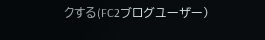クする(FC2ブログユーザー)